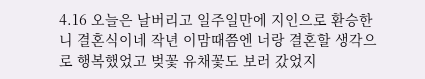4.16 오늘은 날버리고 일주일만에 지인으로 환승한 니 결혼식이네 작년 이맘때쯤엔 너랑 결혼할 생각으로 행복했었고 벚꽃 유채꽃도 보러 갔었지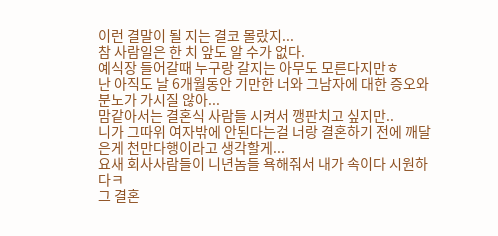이런 결말이 될 지는 결코 몰랐지...
참 사람일은 한 치 앞도 알 수가 없다.
예식장 들어갈때 누구랑 갈지는 아무도 모른다지만ㅎ
난 아직도 날 6개월동안 기만한 너와 그남자에 대한 증오와 분노가 가시질 않아...
맘같아서는 결혼식 사람들 시켜서 깽판치고 싶지만..
니가 그따위 여자밖에 안된다는걸 너랑 결혼하기 전에 깨달은게 천만다행이라고 생각할게...
요새 회사사람들이 니년놈들 욕해줘서 내가 속이다 시원하다ㅋ
그 결혼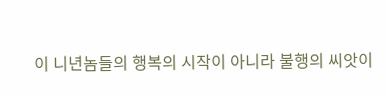이 니년놈들의 행복의 시작이 아니라 불행의 씨앗이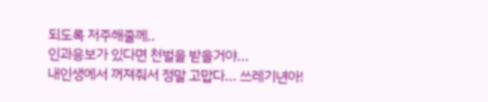되도록 저주해줄께..
인과응보가 있다면 천벌을 받을거야...
내인생에서 꺼져줘서 정말 고맙다... 쓰레기년아!